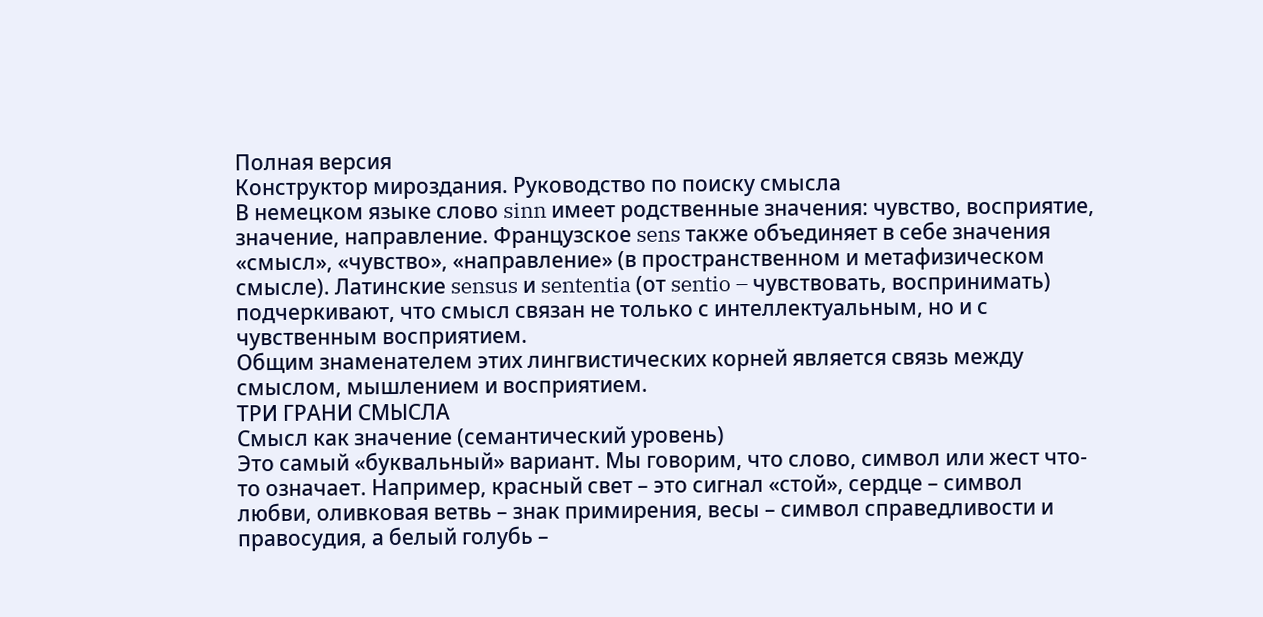Полная версия
Конструктор мироздания. Руководство по поиску смысла
В немецком языке слово sinn имеет родственные значения: чувство, восприятие, значение, направление. Французское sens также объединяет в себе значения «смысл», «чувство», «направление» (в пространственном и метафизическом смысле). Латинские sensus и sententia (от sentio – чувствовать, воспринимать) подчеркивают, что смысл связан не только с интеллектуальным, но и с чувственным восприятием.
Общим знаменателем этих лингвистических корней является связь между смыслом, мышлением и восприятием.
ТРИ ГРАНИ СМЫСЛА
Смысл как значение (семантический уровень)
Это самый «буквальный» вариант. Мы говорим, что слово, символ или жест что-то означает. Например, красный свет – это сигнал «стой», сердце – символ любви, оливковая ветвь – знак примирения, весы – символ справедливости и правосудия, а белый голубь –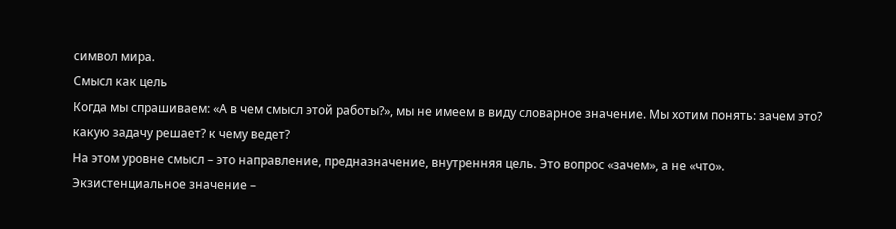символ мира.
Смысл как цель
Когда мы спрашиваем: «А в чем смысл этой работы?», мы не имеем в виду словарное значение. Мы хотим понять: зачем это? какую задачу решает? к чему ведет?
На этом уровне смысл – это направление, предназначение, внутренняя цель. Это вопрос «зачем», а не «что».
Экзистенциальное значение –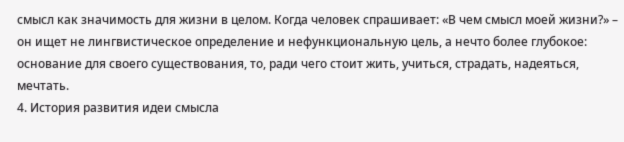смысл как значимость для жизни в целом. Когда человек спрашивает: «В чем смысл моей жизни?» – он ищет не лингвистическое определение и нефункциональную цель, а нечто более глубокое: основание для своего существования, то, ради чего стоит жить, учиться, страдать, надеяться, мечтать.
4. История развития идеи смысла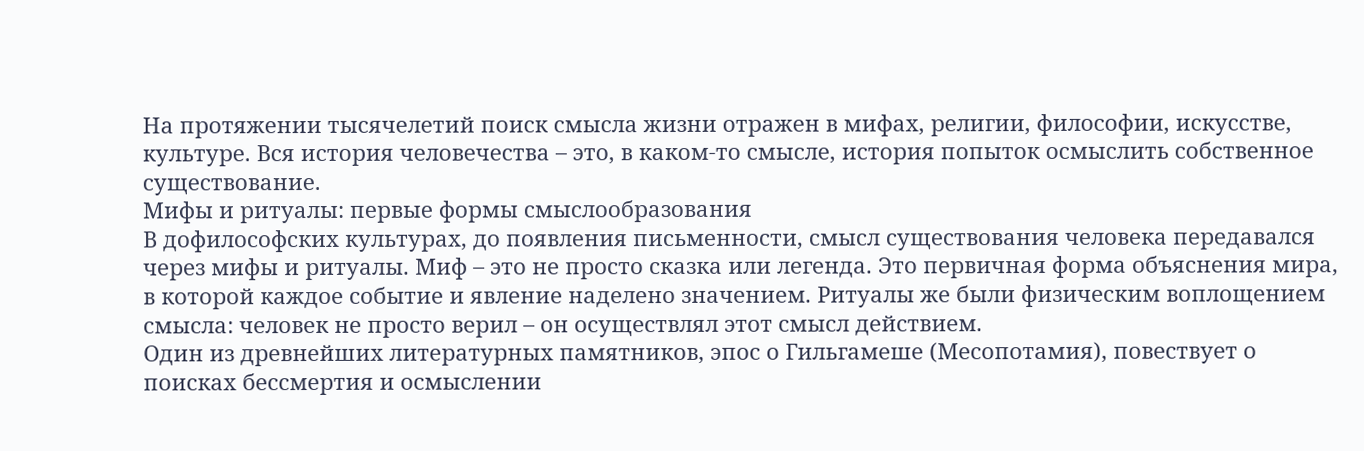На протяжении тысячелетий поиск смысла жизни отражен в мифах, религии, философии, искусстве, культуре. Вся история человечества – это, в каком-то смысле, история попыток осмыслить собственное существование.
Мифы и ритуалы: первые формы смыслообразования
В дофилософских культурах, до появления письменности, смысл существования человека передавался через мифы и ритуалы. Миф – это не просто сказка или легенда. Это первичная форма объяснения мира, в которой каждое событие и явление наделено значением. Ритуалы же были физическим воплощением смысла: человек не просто верил – он осуществлял этот смысл действием.
Один из древнейших литературных памятников, эпос о Гильгамеше (Месопотамия), повествует о поисках бессмертия и осмыслении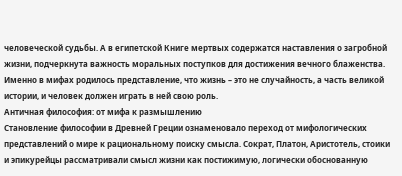человеческой судьбы. А в египетской Книге мертвых содержатся наставления о загробной жизни, подчеркнута важность моральных поступков для достижения вечного блаженства.
Именно в мифах родилось представление, что жизнь – это не случайность, а часть великой истории, и человек должен играть в ней свою роль.
Античная философия: от мифа к размышлению
Становление философии в Древней Греции ознаменовало переход от мифологических представлений о мире к рациональному поиску смысла. Сократ, Платон, Аристотель, стоики и эпикурейцы рассматривали смысл жизни как постижимую, логически обоснованную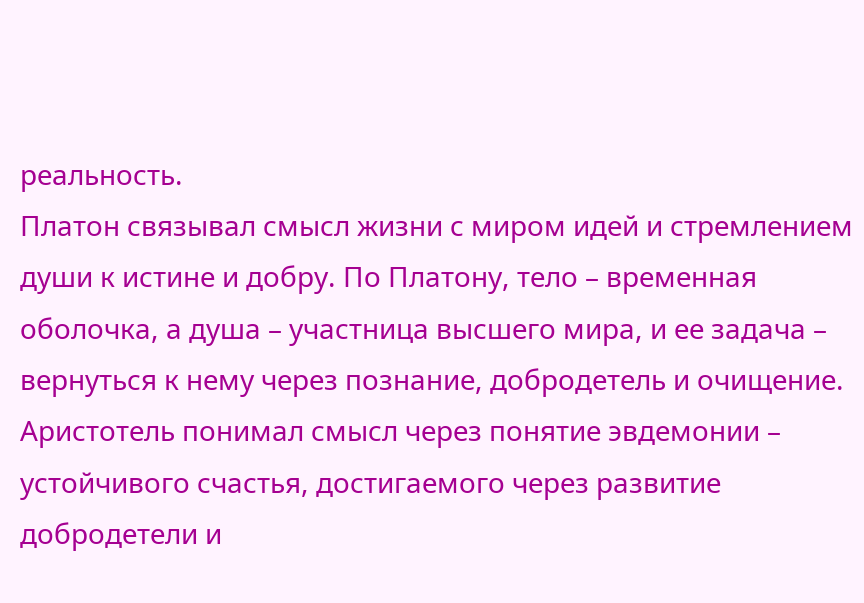реальность.
Платон связывал смысл жизни с миром идей и стремлением души к истине и добру. По Платону, тело – временная оболочка, а душа – участница высшего мира, и ее задача – вернуться к нему через познание, добродетель и очищение.
Аристотель понимал смысл через понятие эвдемонии – устойчивого счастья, достигаемого через развитие добродетели и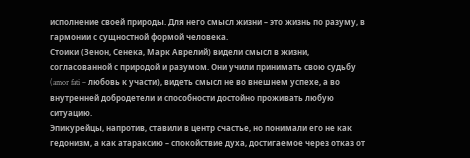исполнение своей природы. Для него смысл жизни – это жизнь по разуму, в гармонии с сущностной формой человека.
Стоики (Зенон, Сенека, Марк Аврелий) видели смысл в жизни, согласованной с природой и разумом. Они учили принимать свою судьбу (amor fati – любовь к участи), видеть смысл не во внешнем успехе, а во внутренней добродетели и способности достойно проживать любую ситуацию.
Эпикурейцы, напротив, ставили в центр счастье, но понимали его не как гедонизм, а как атараксию – спокойствие духа, достигаемое через отказ от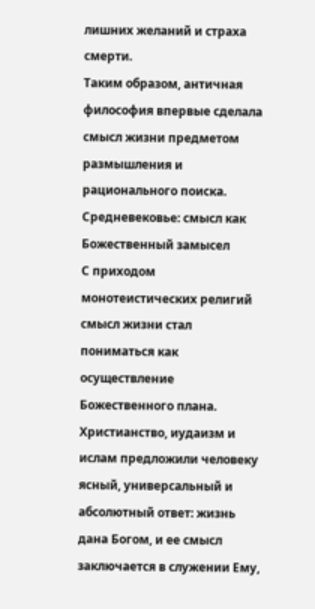лишних желаний и страха смерти.
Таким образом, античная философия впервые сделала смысл жизни предметом размышления и рационального поиска.
Средневековье: смысл как Божественный замысел
С приходом монотеистических религий смысл жизни стал пониматься как осуществление Божественного плана. Христианство, иудаизм и ислам предложили человеку ясный, универсальный и абсолютный ответ: жизнь дана Богом, и ее смысл заключается в служении Ему,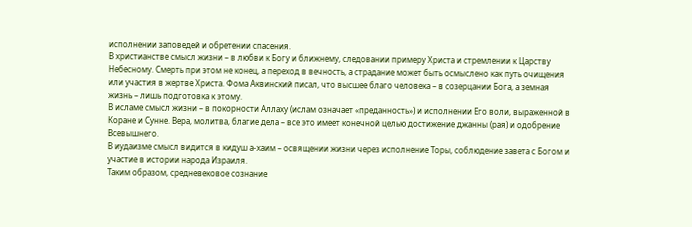исполнении заповедей и обретении спасения.
В христианстве смысл жизни – в любви к Богу и ближнему, следовании примеру Христа и стремлении к Царству Небесному. Смерть при этом не конец, а переход в вечность, а страдание может быть осмыслено как путь очищения или участия в жертве Христа. Фома Аквинский писал, что высшее благо человека – в созерцании Бога, а земная жизнь – лишь подготовка к этому.
В исламе смысл жизни – в покорности Аллаху (ислам означает «преданность») и исполнении Его воли, выраженной в Коране и Сунне. Вера, молитва, благие дела – все это имеет конечной целью достижение джанны (рая) и одобрение Всевышнего.
В иудаизме смысл видится в кидуш а-хаим – освящении жизни через исполнение Торы, соблюдение завета с Богом и участие в истории народа Израиля.
Таким образом, средневековое сознание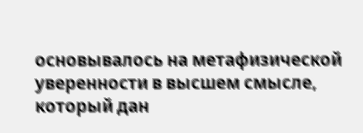основывалось на метафизической уверенности в высшем смысле, который дан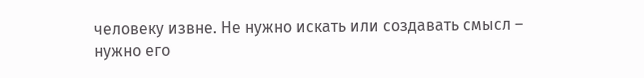человеку извне. Не нужно искать или создавать смысл – нужно его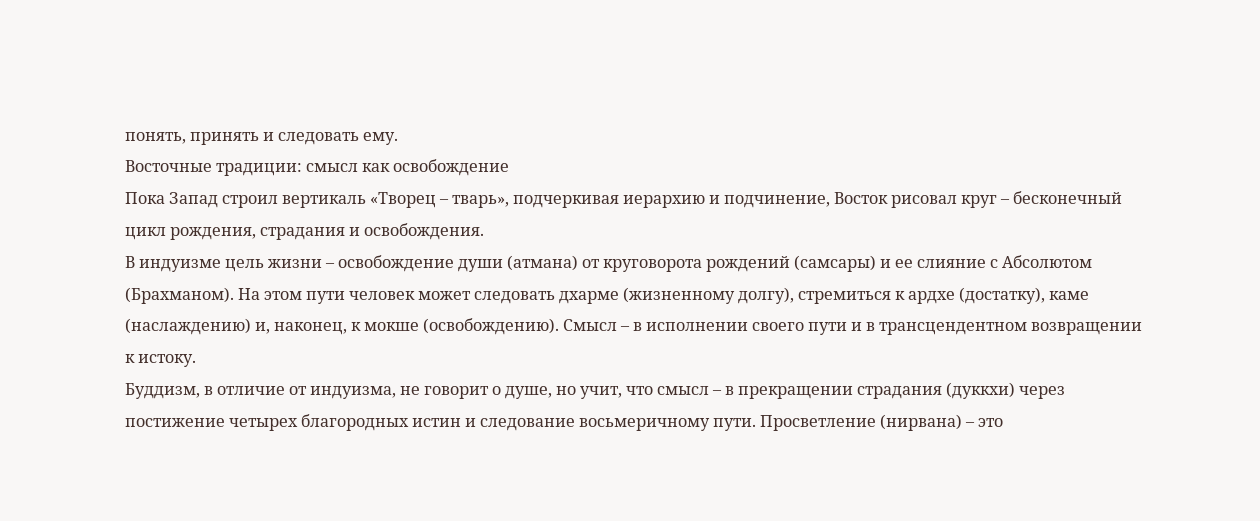понять, принять и следовать ему.
Восточные традиции: смысл как освобождение
Пока Запад строил вертикаль «Творец – тварь», подчеркивая иерархию и подчинение, Восток рисовал круг – бесконечный цикл рождения, страдания и освобождения.
В индуизме цель жизни – освобождение души (атмана) от круговорота рождений (самсары) и ее слияние с Абсолютом (Брахманом). На этом пути человек может следовать дхарме (жизненному долгу), стремиться к ардхе (достатку), каме (наслаждению) и, наконец, к мокше (освобождению). Смысл – в исполнении своего пути и в трансцендентном возвращении к истоку.
Буддизм, в отличие от индуизма, не говорит о душе, но учит, что смысл – в прекращении страдания (дуккхи) через постижение четырех благородных истин и следование восьмеричному пути. Просветление (нирвана) – это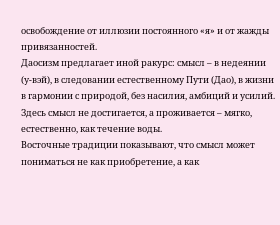освобождение от иллюзии постоянного «я» и от жажды привязанностей.
Даосизм предлагает иной ракурс: смысл – в недеянии (у-вэй), в следовании естественному Пути (Дао), в жизни в гармонии с природой, без насилия, амбиций и усилий. Здесь смысл не достигается, а проживается – мягко, естественно, как течение воды.
Восточные традиции показывают, что смысл может пониматься не как приобретение, а как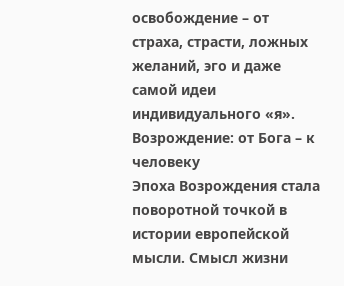освобождение – от страха, страсти, ложных желаний, эго и даже самой идеи индивидуального «я».
Возрождение: от Бога – к человеку
Эпоха Возрождения стала поворотной точкой в истории европейской мысли. Смысл жизни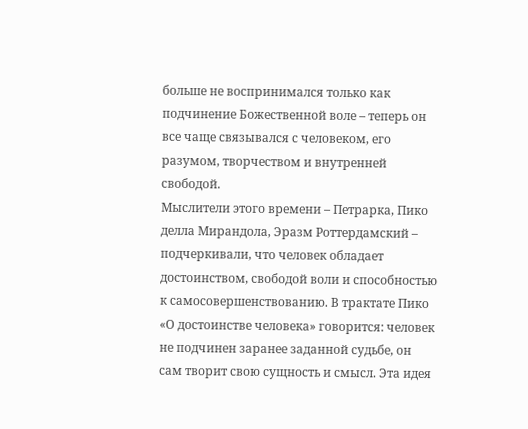больше не воспринимался только как подчинение Божественной воле – теперь он все чаще связывался с человеком, его разумом, творчеством и внутренней свободой.
Мыслители этого времени – Петрарка, Пико делла Мирандола, Эразм Роттердамский – подчеркивали, что человек обладает достоинством, свободой воли и способностью к самосовершенствованию. В трактате Пико «О достоинстве человека» говорится: человек не подчинен заранее заданной судьбе, он сам творит свою сущность и смысл. Эта идея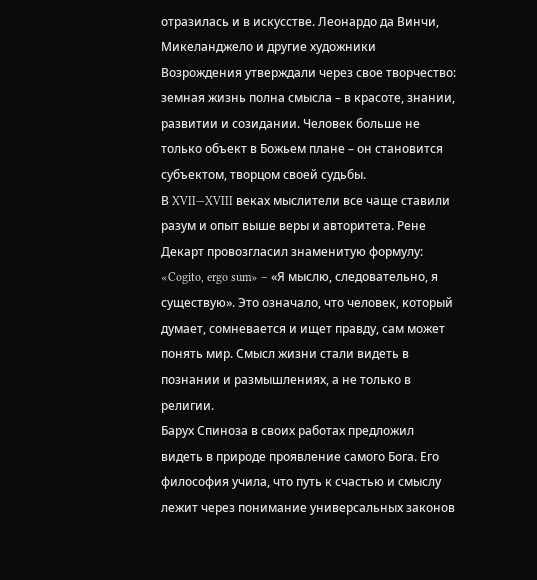отразилась и в искусстве. Леонардо да Винчи, Микеланджело и другие художники Возрождения утверждали через свое творчество: земная жизнь полна смысла – в красоте, знании, развитии и созидании. Человек больше не только объект в Божьем плане – он становится субъектом, творцом своей судьбы.
В XVII—XVIII веках мыслители все чаще ставили разум и опыт выше веры и авторитета. Рене Декарт провозгласил знаменитую формулу: «Cogito, ergo sum» – «Я мыслю, следовательно, я существую». Это означало, что человек, который думает, сомневается и ищет правду, сам может понять мир. Смысл жизни стали видеть в познании и размышлениях, а не только в религии.
Барух Спиноза в своих работах предложил видеть в природе проявление самого Бога. Его философия учила, что путь к счастью и смыслу лежит через понимание универсальных законов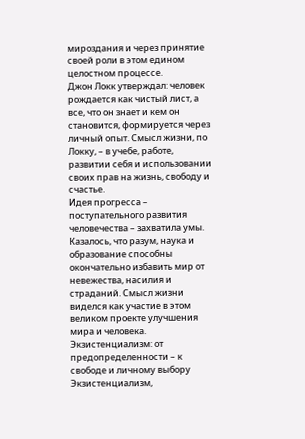мироздания и через принятие своей роли в этом едином целостном процессе.
Джон Локк утверждал: человек рождается как чистый лист, а все, что он знает и кем он становится, формируется через личный опыт. Смысл жизни, по Локку, – в учебе, работе, развитии себя и использовании своих прав на жизнь, свободу и счастье.
Идея прогресса – поступательного развития человечества – захватила умы. Казалось, что разум, наука и образование способны окончательно избавить мир от невежества, насилия и страданий. Смысл жизни виделся как участие в этом великом проекте улучшения мира и человека.
Экзистенциализм: от предопределенности – к свободе и личному выбору
Экзистенциализм,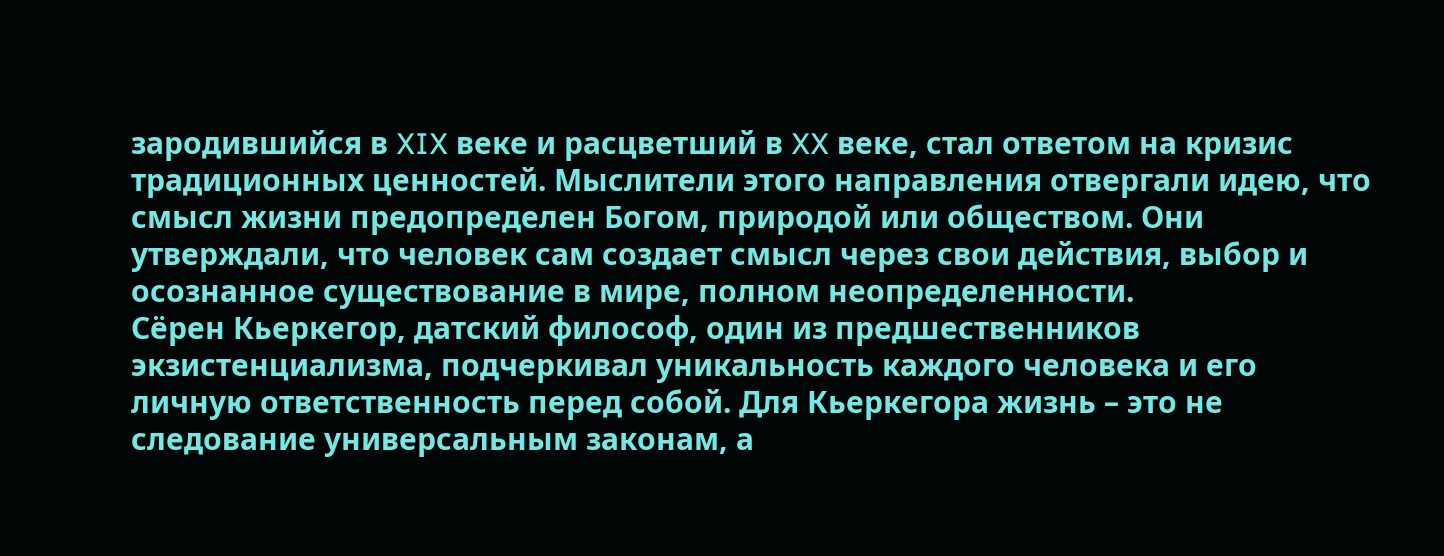зародившийся в XIX веке и расцветший в XX веке, стал ответом на кризис традиционных ценностей. Мыслители этого направления отвергали идею, что смысл жизни предопределен Богом, природой или обществом. Они утверждали, что человек сам создает смысл через свои действия, выбор и осознанное существование в мире, полном неопределенности.
Сёрен Кьеркегор, датский философ, один из предшественников экзистенциализма, подчеркивал уникальность каждого человека и его личную ответственность перед собой. Для Кьеркегора жизнь – это не следование универсальным законам, а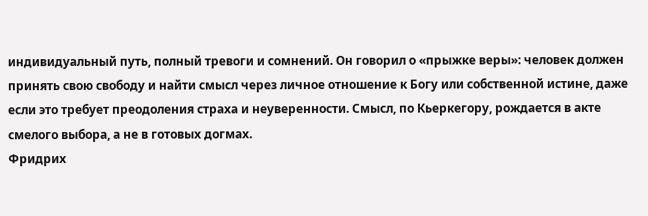индивидуальный путь, полный тревоги и сомнений. Он говорил о «прыжке веры»: человек должен принять свою свободу и найти смысл через личное отношение к Богу или собственной истине, даже если это требует преодоления страха и неуверенности. Смысл, по Кьеркегору, рождается в акте смелого выбора, а не в готовых догмах.
Фридрих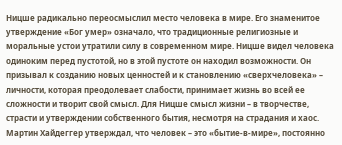Ницше радикально переосмыслил место человека в мире. Его знаменитое утверждение «Бог умер» означало, что традиционные религиозные и моральные устои утратили силу в современном мире. Ницше видел человека одиноким перед пустотой, но в этой пустоте он находил возможности. Он призывал к созданию новых ценностей и к становлению «сверхчеловека» – личности, которая преодолевает слабости, принимает жизнь во всей ее сложности и творит свой смысл. Для Ницше смысл жизни – в творчестве, страсти и утверждении собственного бытия, несмотря на страдания и хаос.
Мартин Хайдеггер утверждал, что человек – это «бытие-в-мире», постоянно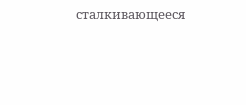сталкивающееся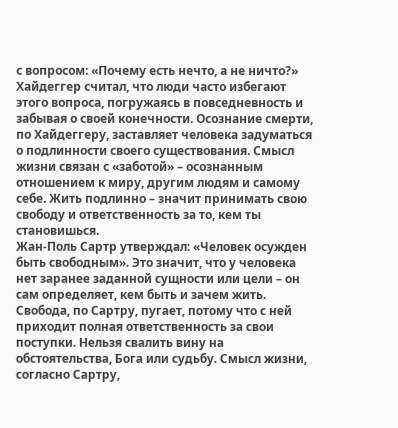с вопросом: «Почему есть нечто, а не ничто?» Хайдеггер считал, что люди часто избегают этого вопроса, погружаясь в повседневность и забывая о своей конечности. Осознание смерти, по Хайдеггеру, заставляет человека задуматься о подлинности своего существования. Смысл жизни связан с «заботой» – осознанным отношением к миру, другим людям и самому себе. Жить подлинно – значит принимать свою свободу и ответственность за то, кем ты становишься.
Жан-Поль Сартр утверждал: «Человек осужден быть свободным». Это значит, что у человека нет заранее заданной сущности или цели – он сам определяет, кем быть и зачем жить. Свобода, по Сартру, пугает, потому что с ней приходит полная ответственность за свои поступки. Нельзя свалить вину на обстоятельства, Бога или судьбу. Смысл жизни, согласно Сартру,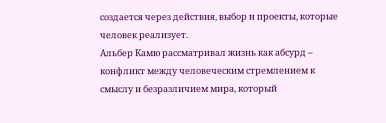создается через действия, выбор и проекты, которые человек реализует.
Альбер Камю рассматривал жизнь как абсурд – конфликт между человеческим стремлением к смыслу и безразличием мира, который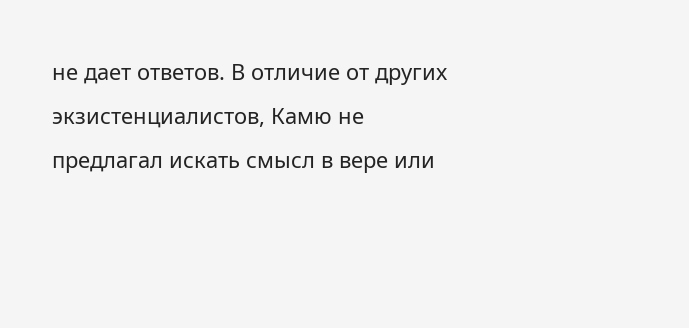не дает ответов. В отличие от других экзистенциалистов, Камю не предлагал искать смысл в вере или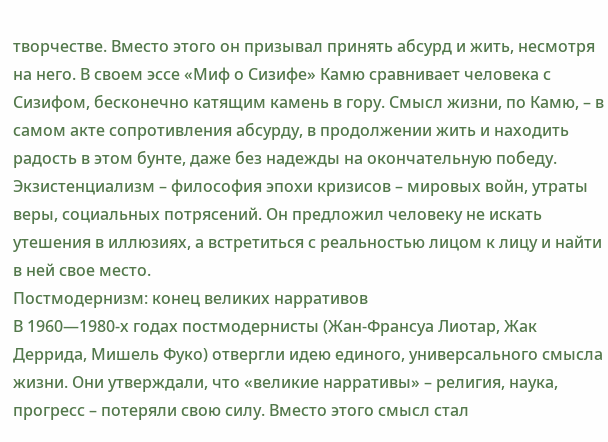творчестве. Вместо этого он призывал принять абсурд и жить, несмотря на него. В своем эссе «Миф о Сизифе» Камю сравнивает человека с Сизифом, бесконечно катящим камень в гору. Смысл жизни, по Камю, – в самом акте сопротивления абсурду, в продолжении жить и находить радость в этом бунте, даже без надежды на окончательную победу.
Экзистенциализм – философия эпохи кризисов – мировых войн, утраты веры, социальных потрясений. Он предложил человеку не искать утешения в иллюзиях, а встретиться с реальностью лицом к лицу и найти в ней свое место.
Постмодернизм: конец великих нарративов
В 1960—1980-х годах постмодернисты (Жан-Франсуа Лиотар, Жак Деррида, Мишель Фуко) отвергли идею единого, универсального смысла жизни. Они утверждали, что «великие нарративы» – религия, наука, прогресс – потеряли свою силу. Вместо этого смысл стал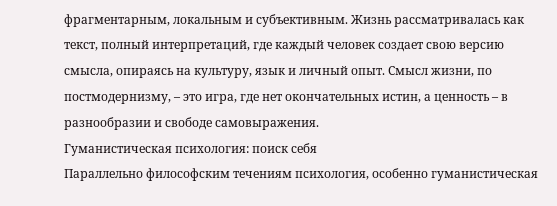фрагментарным, локальным и субъективным. Жизнь рассматривалась как текст, полный интерпретаций, где каждый человек создает свою версию смысла, опираясь на культуру, язык и личный опыт. Смысл жизни, по постмодернизму, – это игра, где нет окончательных истин, а ценность – в разнообразии и свободе самовыражения.
Гуманистическая психология: поиск себя
Параллельно философским течениям психология, особенно гуманистическая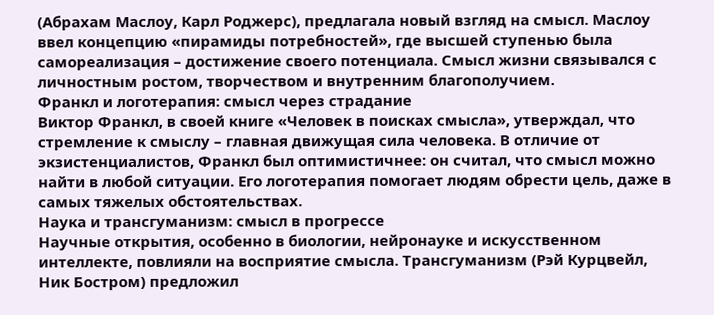(Абрахам Маслоу, Карл Роджерс), предлагала новый взгляд на смысл. Маслоу ввел концепцию «пирамиды потребностей», где высшей ступенью была самореализация – достижение своего потенциала. Смысл жизни связывался с личностным ростом, творчеством и внутренним благополучием.
Франкл и логотерапия: смысл через страдание
Виктор Франкл, в своей книге «Человек в поисках смысла», утверждал, что стремление к смыслу – главная движущая сила человека. В отличие от экзистенциалистов, Франкл был оптимистичнее: он считал, что смысл можно найти в любой ситуации. Его логотерапия помогает людям обрести цель, даже в самых тяжелых обстоятельствах.
Наука и трансгуманизм: смысл в прогрессе
Научные открытия, особенно в биологии, нейронауке и искусственном интеллекте, повлияли на восприятие смысла. Трансгуманизм (Рэй Курцвейл, Ник Бостром) предложил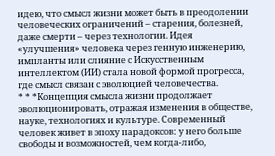идею, что смысл жизни может быть в преодолении человеческих ограничений – старения, болезней, даже смерти – через технологии. Идея «улучшения» человека через генную инженерию, импланты или слияние с Искусственным интеллектом (ИИ) стала новой формой прогресса, где смысл связан с эволюцией человечества.
* * *Концепция смысла жизни продолжает эволюционировать, отражая изменения в обществе, науке, технологиях и культуре. Современный человек живет в эпоху парадоксов: у него больше свободы и возможностей, чем когда-либо,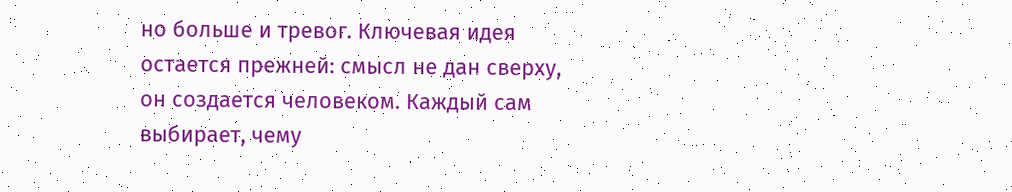но больше и тревог. Ключевая идея остается прежней: смысл не дан сверху, он создается человеком. Каждый сам выбирает, чему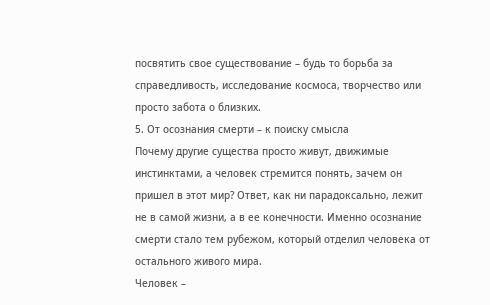посвятить свое существование – будь то борьба за справедливость, исследование космоса, творчество или просто забота о близких.
5. От осознания смерти – к поиску смысла
Почему другие существа просто живут, движимые инстинктами, а человек стремится понять, зачем он пришел в этот мир? Ответ, как ни парадоксально, лежит не в самой жизни, а в ее конечности. Именно осознание смерти стало тем рубежом, который отделил человека от остального живого мира.
Человек –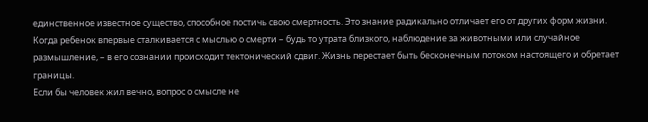единственное известное существо, способное постичь свою смертность. Это знание радикально отличает его от других форм жизни. Когда ребенок впервые сталкивается с мыслью о смерти – будь то утрата близкого, наблюдение за животными или случайное размышление, – в его сознании происходит тектонический сдвиг. Жизнь перестает быть бесконечным потоком настоящего и обретает границы.
Если бы человек жил вечно, вопрос о смысле не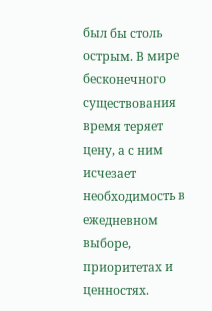был бы столь острым. В мире бесконечного существования время теряет цену, а с ним исчезает необходимость в ежедневном выборе, приоритетах и ценностях.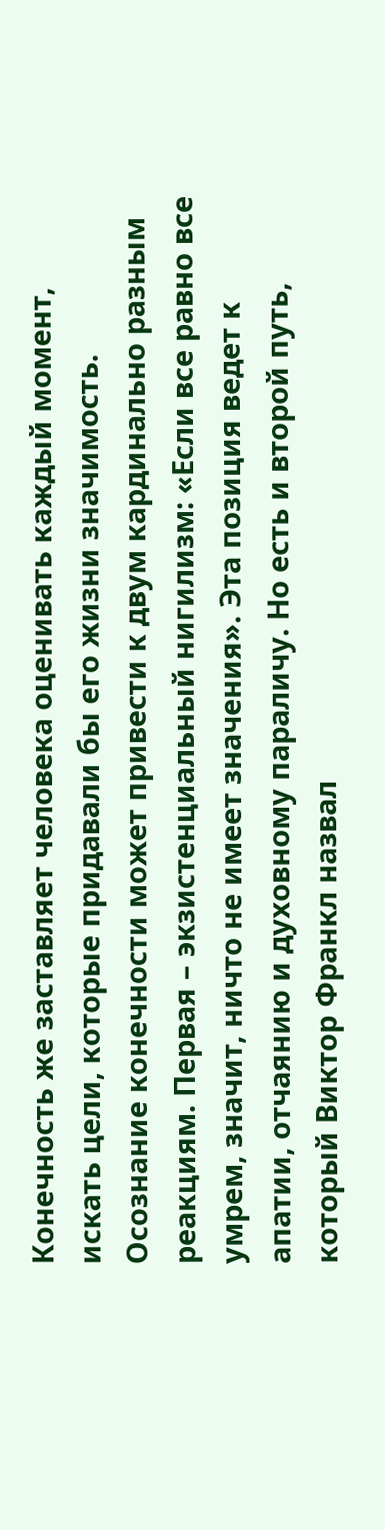Конечность же заставляет человека оценивать каждый момент, искать цели, которые придавали бы его жизни значимость.
Осознание конечности может привести к двум кардинально разным реакциям. Первая – экзистенциальный нигилизм: «Если все равно все умрем, значит, ничто не имеет значения». Эта позиция ведет к апатии, отчаянию и духовному параличу. Но есть и второй путь, который Виктор Франкл назвал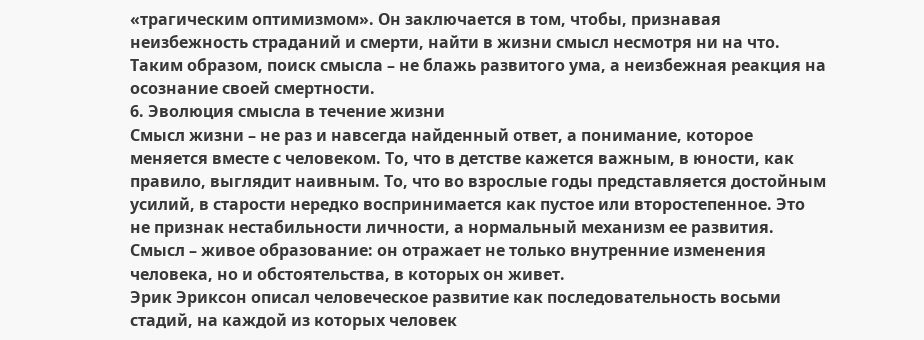«трагическим оптимизмом». Он заключается в том, чтобы, признавая неизбежность страданий и смерти, найти в жизни смысл несмотря ни на что.
Таким образом, поиск смысла – не блажь развитого ума, а неизбежная реакция на осознание своей смертности.
6. Эволюция смысла в течение жизни
Смысл жизни – не раз и навсегда найденный ответ, а понимание, которое меняется вместе с человеком. То, что в детстве кажется важным, в юности, как правило, выглядит наивным. То, что во взрослые годы представляется достойным усилий, в старости нередко воспринимается как пустое или второстепенное. Это не признак нестабильности личности, а нормальный механизм ее развития. Смысл – живое образование: он отражает не только внутренние изменения человека, но и обстоятельства, в которых он живет.
Эрик Эриксон описал человеческое развитие как последовательность восьми стадий, на каждой из которых человек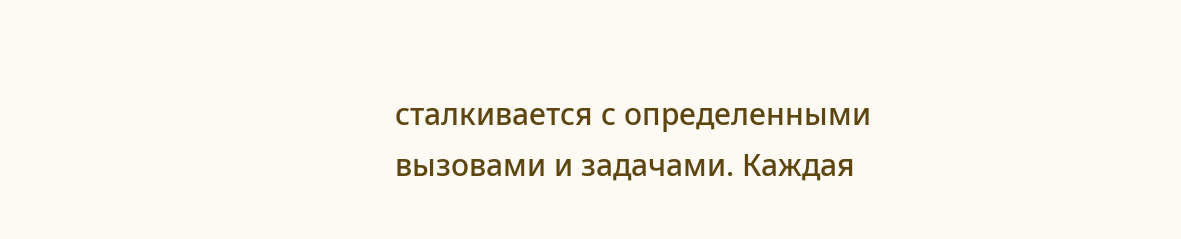сталкивается с определенными вызовами и задачами. Каждая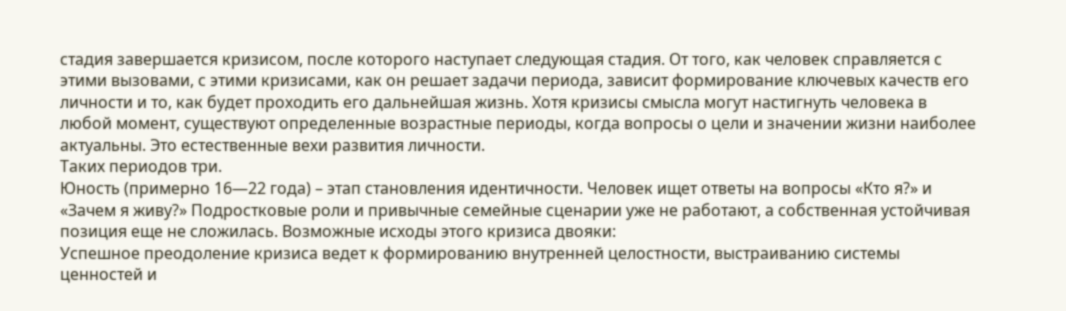стадия завершается кризисом, после которого наступает следующая стадия. От того, как человек справляется с этими вызовами, с этими кризисами, как он решает задачи периода, зависит формирование ключевых качеств его личности и то, как будет проходить его дальнейшая жизнь. Хотя кризисы смысла могут настигнуть человека в любой момент, существуют определенные возрастные периоды, когда вопросы о цели и значении жизни наиболее актуальны. Это естественные вехи развития личности.
Таких периодов три.
Юность (примерно 16—22 года) – этап становления идентичности. Человек ищет ответы на вопросы «Кто я?» и «Зачем я живу?» Подростковые роли и привычные семейные сценарии уже не работают, а собственная устойчивая позиция еще не сложилась. Возможные исходы этого кризиса двояки:
Успешное преодоление кризиса ведет к формированию внутренней целостности, выстраиванию системы ценностей и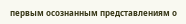первым осознанным представлениям о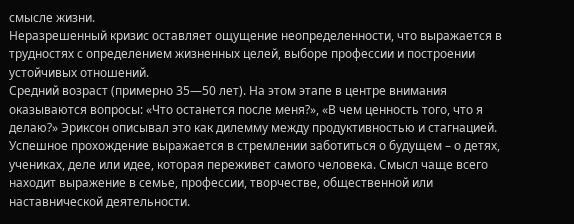смысле жизни.
Неразрешенный кризис оставляет ощущение неопределенности, что выражается в трудностях с определением жизненных целей, выборе профессии и построении устойчивых отношений.
Средний возраст (примерно 35—50 лет). На этом этапе в центре внимания оказываются вопросы: «Что останется после меня?», «В чем ценность того, что я делаю?» Эриксон описывал это как дилемму между продуктивностью и стагнацией.
Успешное прохождение выражается в стремлении заботиться о будущем – о детях, учениках, деле или идее, которая переживет самого человека. Смысл чаще всего находит выражение в семье, профессии, творчестве, общественной или наставнической деятельности.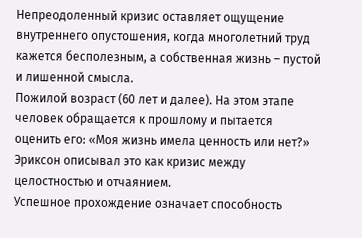Непреодоленный кризис оставляет ощущение внутреннего опустошения, когда многолетний труд кажется бесполезным, а собственная жизнь – пустой и лишенной смысла.
Пожилой возраст (60 лет и далее). На этом этапе человек обращается к прошлому и пытается оценить его: «Моя жизнь имела ценность или нет?» Эриксон описывал это как кризис между целостностью и отчаянием.
Успешное прохождение означает способность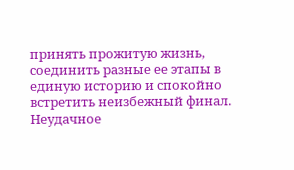принять прожитую жизнь, соединить разные ее этапы в единую историю и спокойно встретить неизбежный финал.
Неудачное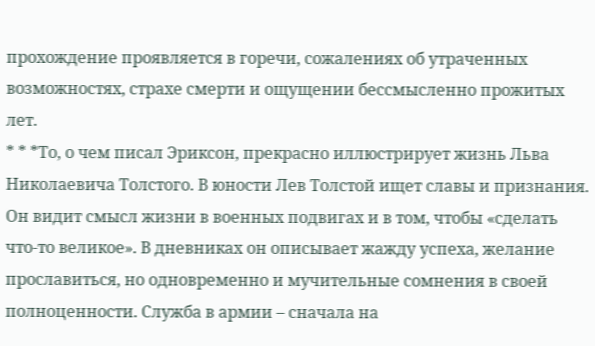прохождение проявляется в горечи, сожалениях об утраченных возможностях, страхе смерти и ощущении бессмысленно прожитых лет.
* * *То, о чем писал Эриксон, прекрасно иллюстрирует жизнь Льва Николаевича Толстого. В юности Лев Толстой ищет славы и признания. Он видит смысл жизни в военных подвигах и в том, чтобы «сделать что-то великое». В дневниках он описывает жажду успеха, желание прославиться, но одновременно и мучительные сомнения в своей полноценности. Служба в армии – сначала на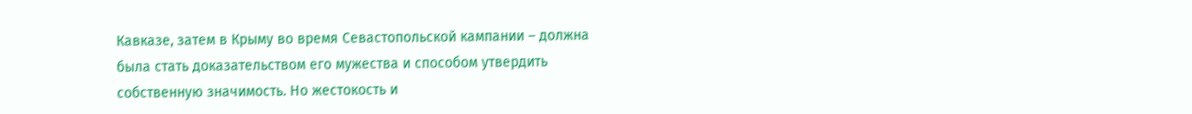Кавказе, затем в Крыму во время Севастопольской кампании – должна была стать доказательством его мужества и способом утвердить собственную значимость. Но жестокость и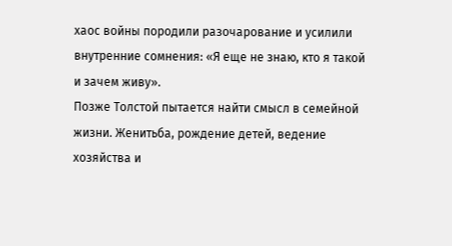хаос войны породили разочарование и усилили внутренние сомнения: «Я еще не знаю, кто я такой и зачем живу».
Позже Толстой пытается найти смысл в семейной жизни. Женитьба, рождение детей, ведение хозяйства и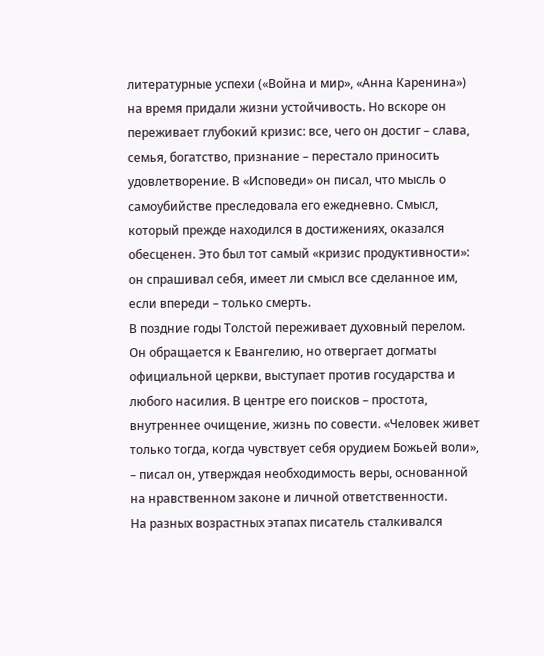литературные успехи («Война и мир», «Анна Каренина») на время придали жизни устойчивость. Но вскоре он переживает глубокий кризис: все, чего он достиг – слава, семья, богатство, признание – перестало приносить удовлетворение. В «Исповеди» он писал, что мысль о самоубийстве преследовала его ежедневно. Смысл, который прежде находился в достижениях, оказался обесценен. Это был тот самый «кризис продуктивности»: он спрашивал себя, имеет ли смысл все сделанное им, если впереди – только смерть.
В поздние годы Толстой переживает духовный перелом. Он обращается к Евангелию, но отвергает догматы официальной церкви, выступает против государства и любого насилия. В центре его поисков – простота, внутреннее очищение, жизнь по совести. «Человек живет только тогда, когда чувствует себя орудием Божьей воли», – писал он, утверждая необходимость веры, основанной на нравственном законе и личной ответственности.
На разных возрастных этапах писатель сталкивался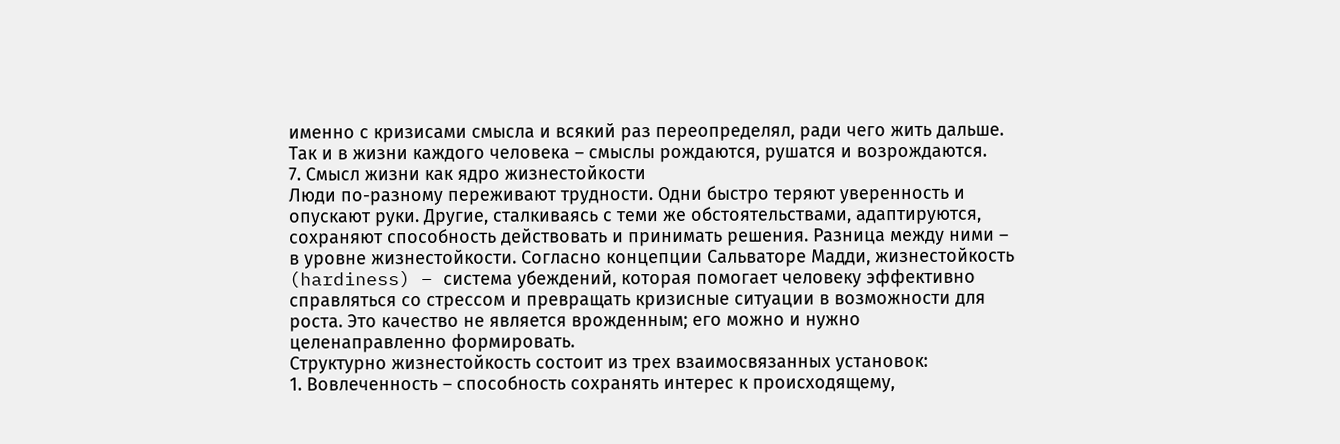именно с кризисами смысла и всякий раз переопределял, ради чего жить дальше. Так и в жизни каждого человека – смыслы рождаются, рушатся и возрождаются.
7. Смысл жизни как ядро жизнестойкости
Люди по-разному переживают трудности. Одни быстро теряют уверенность и опускают руки. Другие, сталкиваясь с теми же обстоятельствами, адаптируются, сохраняют способность действовать и принимать решения. Разница между ними – в уровне жизнестойкости. Согласно концепции Сальваторе Мадди, жизнестойкость (hardiness) – система убеждений, которая помогает человеку эффективно справляться со стрессом и превращать кризисные ситуации в возможности для роста. Это качество не является врожденным; его можно и нужно целенаправленно формировать.
Структурно жизнестойкость состоит из трех взаимосвязанных установок:
1. Вовлеченность – способность сохранять интерес к происходящему,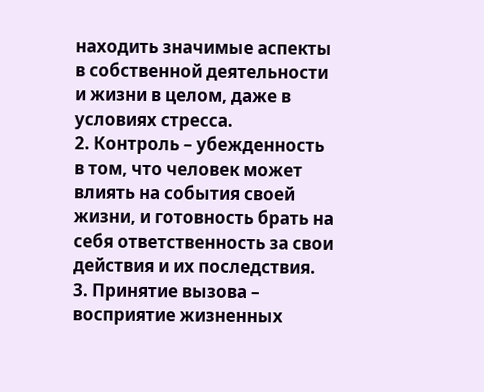находить значимые аспекты в собственной деятельности и жизни в целом, даже в условиях стресса.
2. Контроль – убежденность в том, что человек может влиять на события своей жизни, и готовность брать на себя ответственность за свои действия и их последствия.
3. Принятие вызова – восприятие жизненных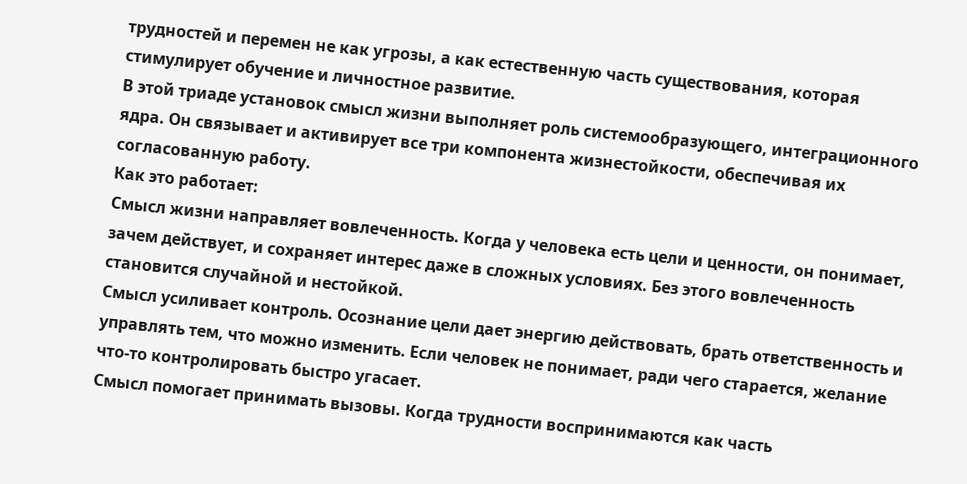трудностей и перемен не как угрозы, а как естественную часть существования, которая стимулирует обучение и личностное развитие.
В этой триаде установок смысл жизни выполняет роль системообразующего, интеграционного ядра. Он связывает и активирует все три компонента жизнестойкости, обеспечивая их согласованную работу.
Как это работает:
Смысл жизни направляет вовлеченность. Когда у человека есть цели и ценности, он понимает, зачем действует, и сохраняет интерес даже в сложных условиях. Без этого вовлеченность становится случайной и нестойкой.
Смысл усиливает контроль. Осознание цели дает энергию действовать, брать ответственность и управлять тем, что можно изменить. Если человек не понимает, ради чего старается, желание что-то контролировать быстро угасает.
Смысл помогает принимать вызовы. Когда трудности воспринимаются как часть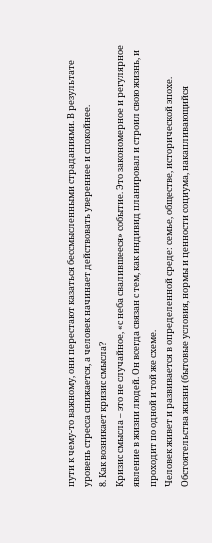пути к чему-то важному, они перестают казаться бессмысленными страданиями. В результате уровень стресса снижается, а человек начинает действовать увереннее и спокойнее.
8. Как возникает кризис смысла?
Кризис смысла – это не случайное, «с неба свалившееся» событие. Это закономерное и регулярное явление в жизни людей. Он всегда связан с тем, как индивид планировал и строил свою жизнь, и проходит по одной и той же схеме.
Человек живет и развивается в определенной среде: семье, обществе, исторической эпохе. Обстоятельства жизни (бытовые условия, нормы и ценности социума, накапливающийся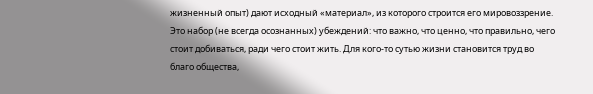жизненный опыт) дают исходный «материал», из которого строится его мировоззрение. Это набор (не всегда осознанных) убеждений: что важно, что ценно, что правильно, чего стоит добиваться, ради чего стоит жить. Для кого-то сутью жизни становится труд во благо общества,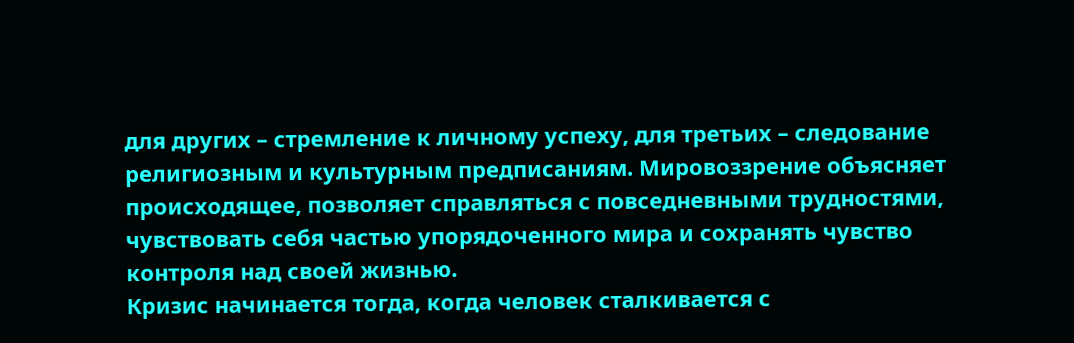для других – стремление к личному успеху, для третьих – следование религиозным и культурным предписаниям. Мировоззрение объясняет происходящее, позволяет справляться с повседневными трудностями, чувствовать себя частью упорядоченного мира и сохранять чувство контроля над своей жизнью.
Кризис начинается тогда, когда человек сталкивается с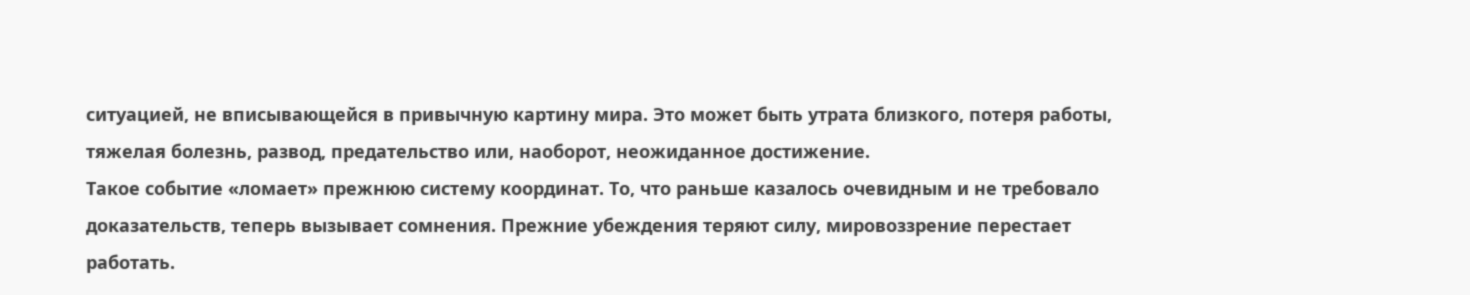ситуацией, не вписывающейся в привычную картину мира. Это может быть утрата близкого, потеря работы, тяжелая болезнь, развод, предательство или, наоборот, неожиданное достижение.
Такое событие «ломает» прежнюю систему координат. То, что раньше казалось очевидным и не требовало доказательств, теперь вызывает сомнения. Прежние убеждения теряют силу, мировоззрение перестает работать.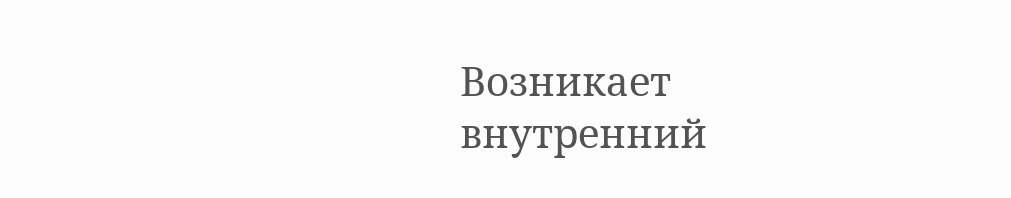Возникает внутренний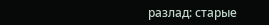разлад: старые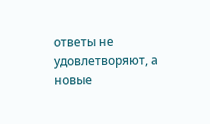ответы не удовлетворяют, а новые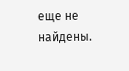еще не найдены.